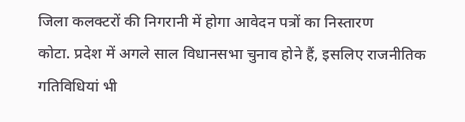जिला कलक्टरों की निगरानी में होगा आवेदन पत्रों का निस्तारण
कोटा. प्रदेश में अगले साल विधानसभा चुनाव होने हैं, इसलिए राजनीतिक गतिविधियां भी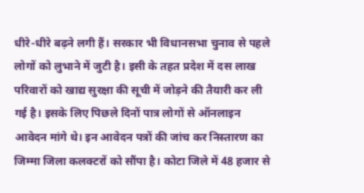धीरे-धीरे बढ़ने लगी हैं। सरकार भी विधानसभा चुनाव से पहले लोगों को लुभाने में जुटी है। इसी के तहत प्रदेश में दस लाख परिवारों को खाद्य सुरक्षा की सूची में जोड़ने की तैयारी कर ली गई है। इसके लिए पिछले दिनों पात्र लोगों से ऑनलाइन आवेदन मांगे थे। इन आवेदन पत्रों की जांच कर निस्तारण का जिम्मा जिला कलक्टरों को सौंपा है। कोटा जिले में 48 हजार से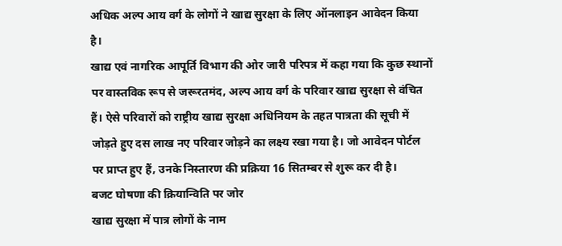अधिक अल्प आय वर्ग के लोगों ने खाद्य सुरक्षा के लिए ऑनलाइन आवेदन किया है।
खाद्य एवं नागरिक आपूर्ति विभाग की ओर जारी परिपत्र में कहा गया कि कुछ स्थानों पर वास्तविक रूप से जरूरतमंद, अल्प आय वर्ग के परिवार खाद्य सुरक्षा से वंचित हैं। ऐसे परिवारों को राष्ट्रीय खाद्य सुरक्षा अधिनियम के तहत पात्रता की सूची में जोड़ते हुए दस लाख नए परिवार जोड़ने का लक्ष्य रखा गया है। जो आवेदन पोर्टल पर प्राप्त हुए हैं, उनके निस्तारण की प्रक्रिया 16 सितम्बर से शुरू कर दी है।
बजट घोषणा की क्रियान्विति पर जोर
खाद्य सुरक्षा में पात्र लोगों के नाम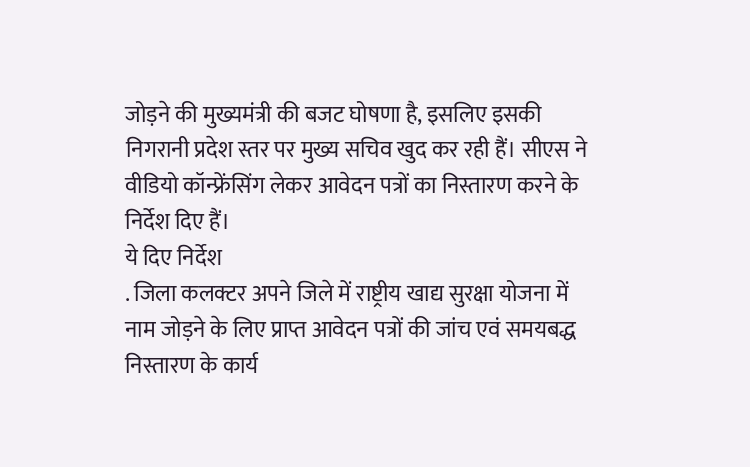जोड़ने की मुख्यमंत्री की बजट घोषणा है, इसलिए इसकी निगरानी प्रदेश स्तर पर मुख्य सचिव खुद कर रही हैं। सीएस ने वीडियो कॉन्फ्रेंसिंग लेकर आवेदन पत्रों का निस्तारण करने के निर्देश दिए हैं।
ये दिए निर्देश
. जिला कलक्टर अपने जिले में राष्ट्रीय खाद्य सुरक्षा योजना में नाम जोड़ने के लिए प्राप्त आवेदन पत्रों की जांच एवं समयबद्ध निस्तारण के कार्य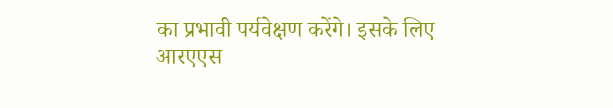का प्रभावी पर्यवेक्षण करेंगे। इसके लिए आरएएस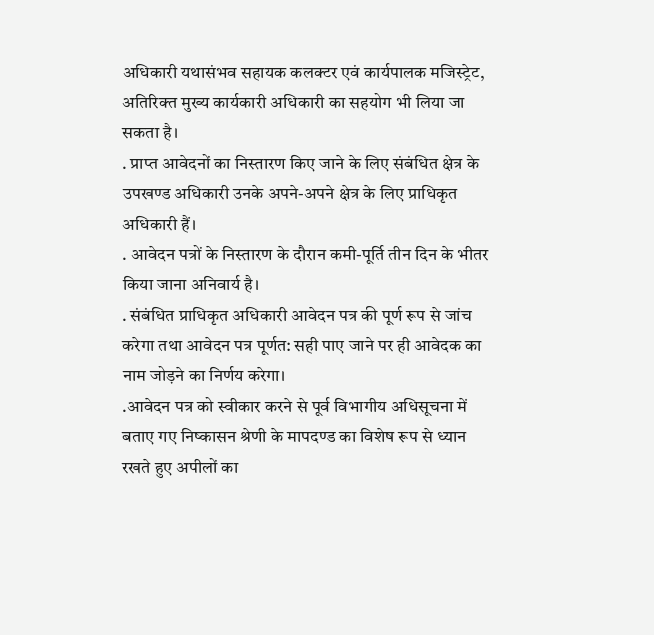अधिकारी यथासंभव सहायक कलक्टर एवं कार्यपालक मजिस्ट्रेट, अतिरिक्त मुख्य कार्यकारी अधिकारी का सहयोग भी लिया जा सकता है।
. प्राप्त आवेदनों का निस्तारण किए जाने के लिए संबंधित क्षेत्र के उपखण्ड अधिकारी उनके अपने-अपने क्षेत्र के लिए प्राधिकृत अधिकारी हैं।
. आवेदन पत्रों के निस्तारण के दौरान कमी-पूर्ति तीन दिन के भीतर किया जाना अनिवार्य है।
. संबंधित प्राधिकृत अधिकारी आवेदन पत्र की पूर्ण रूप से जांच करेगा तथा आवेदन पत्र पूर्णत: सही पाए जाने पर ही आवेदक का नाम जोड़ने का निर्णय करेगा।
.आवेदन पत्र को स्वीकार करने से पूर्व विभागीय अधिसूचना में बताए गए निष्कासन श्रेणी के मापदण्ड का विशेष रूप से ध्यान रखते हुए अपीलों का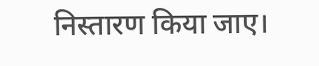निस्तारण किया जाए।